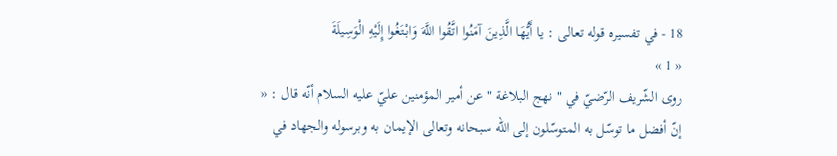18 - في تفسيره قوله تعالى : يا أَيُّهَا الَّذِينَ آمَنُوا اتَّقُوا اللَّهَ وَابْتَغُوا إِلَيْهِ الْوَسِيلَةَ
« 1 »
روى الشّريف الرّضيّ في " نهج البلاغة " عن أمير المؤمنين عليّ عليه السلام أنّه قال : « إنّ أفضل ما توسّل به المتوسّلون إلى اللّه سبحانه وتعالى الإيمان به وبرسوله والجهاد في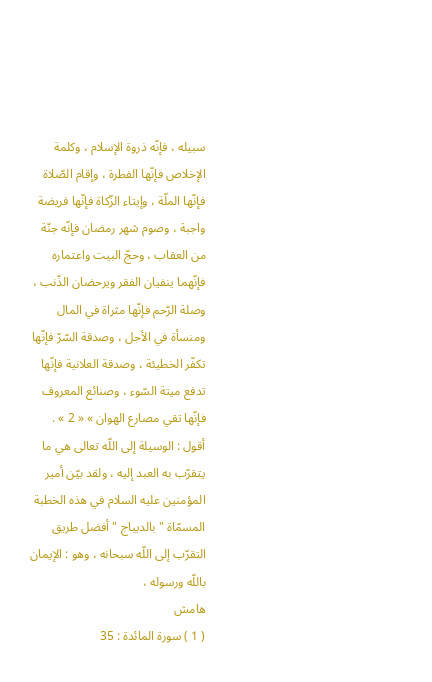سبيله ، فإنّه ذروة الإسلام ، وكلمة الإخلاص فإنّها الفطرة ، وإقام الصّلاة فإنّها الملّة ، وإيتاء الزّكاة فإنّها فريضة واجبة ، وصوم شهر رمضان فإنّه جنّة من العقاب ، وحجّ البيت واعتماره فإنّهما ينفيان الفقر ويرحضان الذّنب ، وصلة الرّحم فإنّها مثراة في المال ومنسأة في الأجل ، وصدقة السّرّ فإنّها تكفّر الخطيئة ، وصدقة العلانية فإنّها تدفع ميتة السّوء ، وصنائع المعروف فإنّها تقي مصارع الهوان » « 2 » .
أقول : الوسيلة إلى اللّه تعالى هي ما يتقرّب به العبد إليه ، ولقد بيّن أمير المؤمنين عليه السلام في هذه الخطبة المسمّاة " بالديباج " أفضل طريق التقرّب إلى اللّه سبحانه ، وهو : الإيمان باللّه ورسوله ،
هامش
( 1 ) سورة المائدة : 35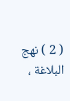( 2 ) نهج البلاغة ،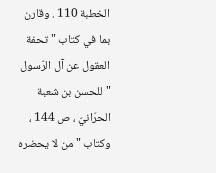الخطبة 110 . وقارن بما في كتاب " تحفة العقول عن آل الرّسول " للحسن بن شعبة الحرّانيّ ، ص 144 ، وكتاب " من لا يحضره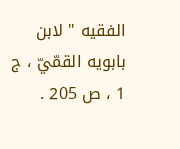الفقيه " لابن بابويه القمّيّ ، ج 1 ، ص 205 .